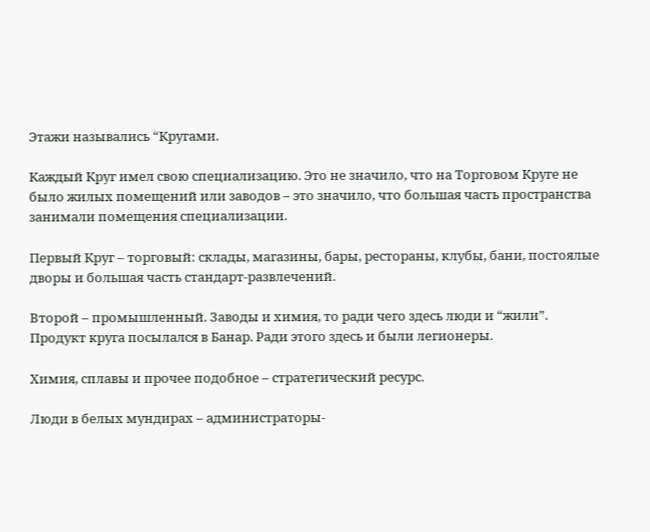Этажи назывались “Кругами.

Каждый Круг имел свою специализацию. Это не значило, что на Торговом Круге не было жилых помещений или заводов – это значило, что большая часть пространства занимали помещения специализации.

Первый Круг – торговый: склады, магазины, бары, рестораны, клубы, бани, постоялые дворы и большая часть стандарт-развлечений.

Второй – промышленный. Заводы и химия, то ради чего здесь люди и “жили”. Продукт круга посылался в Банар. Ради этого здесь и были легионеры.

Химия, сплавы и прочее подобное – стратегический ресурс.

Люди в белых мундирах – администраторы-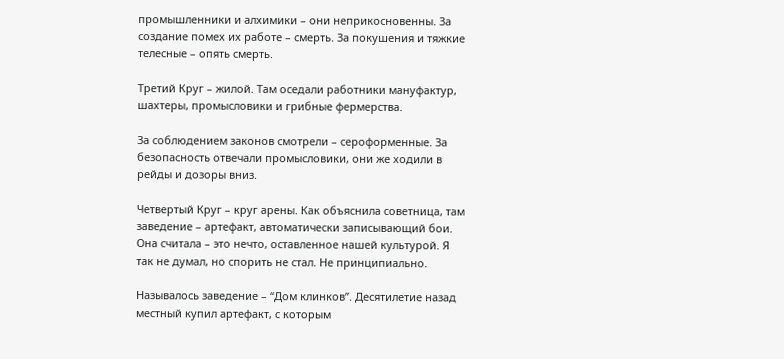промышленники и алхимики – они неприкосновенны. За создание помех их работе – смерть. За покушения и тяжкие телесные – опять смерть.

Третий Круг – жилой. Там оседали работники мануфактур, шахтеры, промысловики и грибные фермерства.

За соблюдением законов смотрели – сероформенные. За безопасность отвечали промысловики, они же ходили в рейды и дозоры вниз.

Четвертый Круг – круг арены. Как объяснила советница, там заведение – артефакт, автоматически записывающий бои. Она считала – это нечто, оставленное нашей культурой. Я так не думал, но спорить не стал. Не принципиально.

Называлось заведение – “Дом клинков”. Десятилетие назад местный купил артефакт, с которым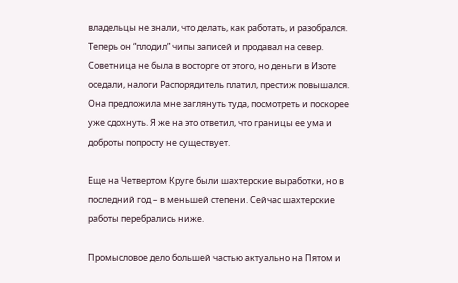владельцы не знали, что делать, как работать, и разобрался. Теперь он “плодил” чипы записей и продавал на север. Советница не была в восторге от этого, но деньги в Изоте оседали, налоги Распорядитель платил, престиж повышался. Она предложила мне заглянуть туда, посмотреть и поскорее уже сдохнуть. Я же на это ответил, что границы ее ума и доброты попросту не существует.

Еще на Четвертом Круге были шахтерские выработки, но в последний год – в меньшей степени. Сейчас шахтерские работы перебрались ниже.

Промысловое дело большей частью актуально на Пятом и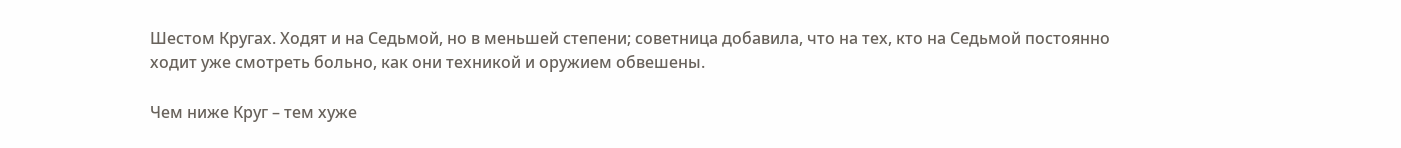Шестом Кругах. Ходят и на Седьмой, но в меньшей степени; советница добавила, что на тех, кто на Седьмой постоянно ходит уже смотреть больно, как они техникой и оружием обвешены.

Чем ниже Круг – тем хуже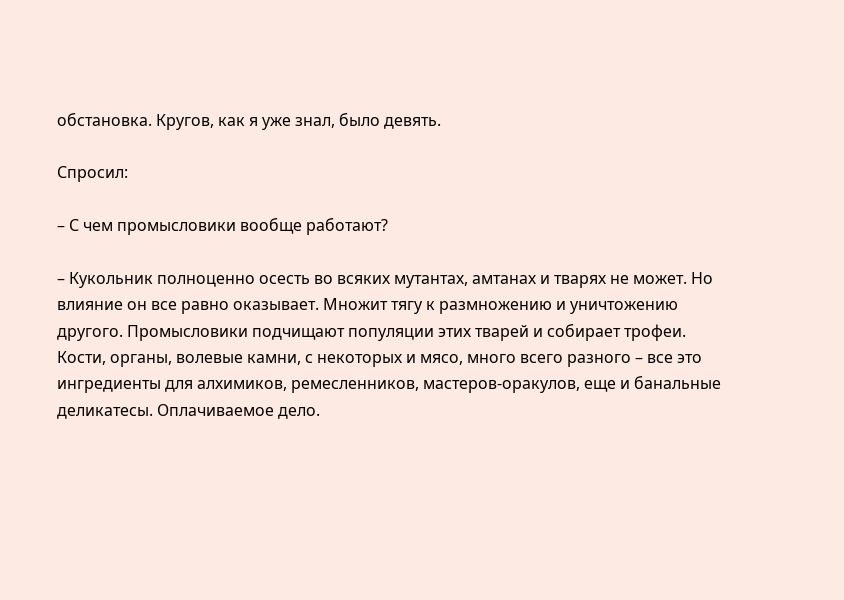обстановка. Кругов, как я уже знал, было девять.

Спросил:

– С чем промысловики вообще работают?

– Кукольник полноценно осесть во всяких мутантах, амтанах и тварях не может. Но влияние он все равно оказывает. Множит тягу к размножению и уничтожению другого. Промысловики подчищают популяции этих тварей и собирает трофеи. Кости, органы, волевые камни, с некоторых и мясо, много всего разного – все это ингредиенты для алхимиков, ремесленников, мастеров-оракулов, еще и банальные деликатесы. Оплачиваемое дело.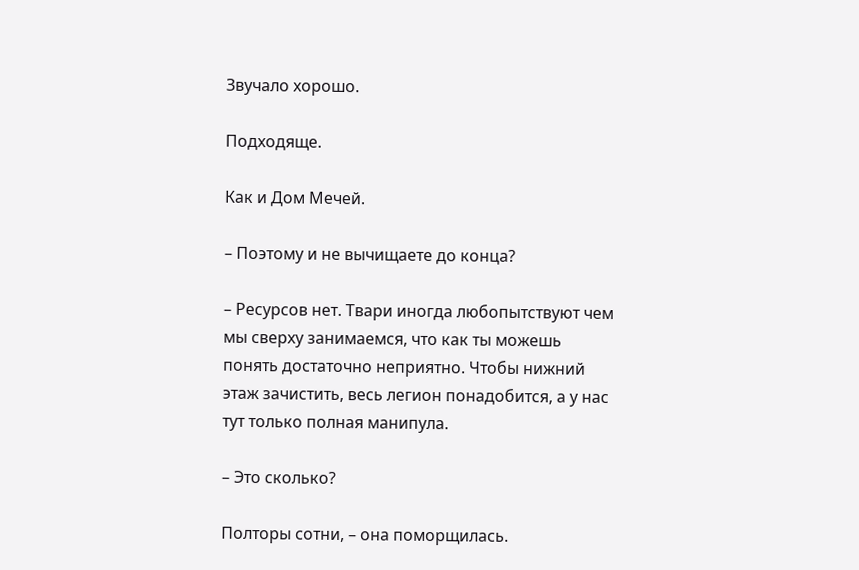Звучало хорошо.

Подходяще.

Как и Дом Мечей.

– Поэтому и не вычищаете до конца?

– Ресурсов нет. Твари иногда любопытствуют чем мы сверху занимаемся, что как ты можешь понять достаточно неприятно. Чтобы нижний этаж зачистить, весь легион понадобится, а у нас тут только полная манипула.

– Это сколько?

Полторы сотни, – она поморщилась.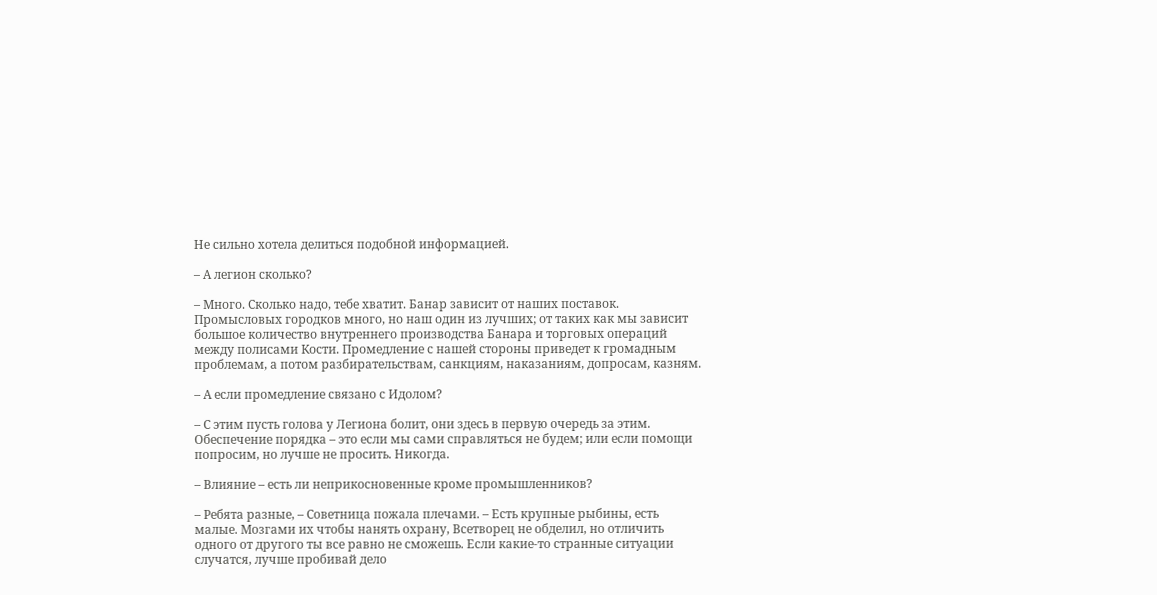Не сильно хотела делиться подобной информацией.

– А легион сколько?

– Много. Сколько надо, тебе хватит. Банар зависит от наших поставок. Промысловых городков много, но наш один из лучших; от таких как мы зависит большое количество внутреннего производства Банара и торговых операций между полисами Кости. Промедление с нашей стороны приведет к громадным проблемам, а потом разбирательствам, санкциям, наказаниям, допросам, казням.

– А если промедление связано с Идолом?

– С этим пусть голова у Легиона болит, они здесь в первую очередь за этим. Обеспечение порядка – это если мы сами справляться не будем; или если помощи попросим, но лучше не просить. Никогда.

– Влияние – есть ли неприкосновенные кроме промышленников?

– Ребята разные, – Советница пожала плечами. – Есть крупные рыбины, есть малые. Мозгами их чтобы нанять охрану, Всетворец не обделил, но отличить одного от другого ты все равно не сможешь. Если какие-то странные ситуации случатся, лучше пробивай дело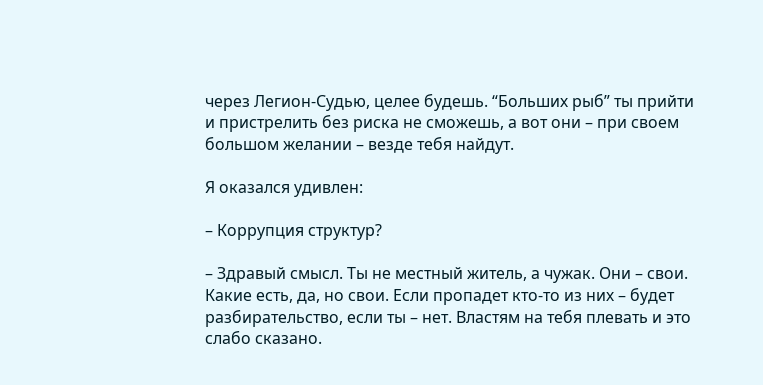через Легион-Судью, целее будешь. “Больших рыб” ты прийти и пристрелить без риска не сможешь, а вот они – при своем большом желании – везде тебя найдут.

Я оказался удивлен:

– Коррупция структур?

– Здравый смысл. Ты не местный житель, а чужак. Они – свои. Какие есть, да, но свои. Если пропадет кто-то из них – будет разбирательство, если ты – нет. Властям на тебя плевать и это слабо сказано.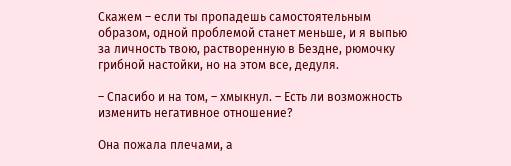Скажем – если ты пропадешь самостоятельным образом, одной проблемой станет меньше, и я выпью за личность твою, растворенную в Бездне, рюмочку грибной настойки, но на этом все, дедуля.

– Спасибо и на том, – хмыкнул. – Есть ли возможность изменить негативное отношение?

Она пожала плечами, а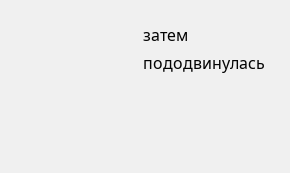затем пододвинулась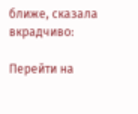ближе, сказала вкрадчиво:

Перейти на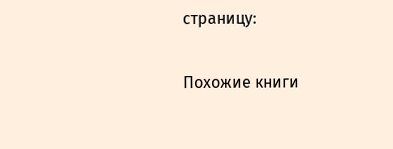страницу:

Похожие книги